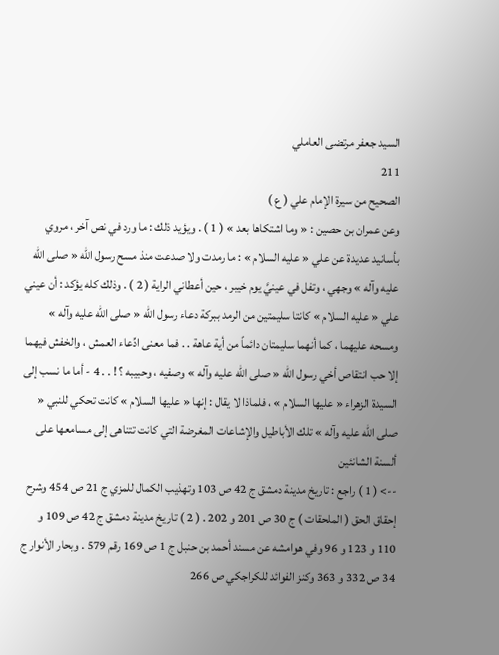السيد جعفر مرتضى العاملي
211
الصحيح من سيرة الإمام علي ( ع )
وعن عمران بن حصين : « وما اشتكاها بعد » ( 1 ) . ويؤيد ذلك : ما ورد في نص آخر ، مروي بأسانيد عديدة عن علي « عليه السلام » : ما رمدت ولا صدعت منذ مسح رسول الله « صلى الله عليه وآله » وجهي ، وتفل في عينيَّ يوم خيبر ، حين أعطاني الراية ( 2 ) . وذلك كله يؤكد : أن عيني علي « عليه السلام » كانتا سليمتين من الرمد ببركة دعاء رسول الله « صلى الله عليه وآله » ومسحه عليهما ، كما أنهما سليمتان دائماً من أية عاهة . . فما معنى ادِّعاء العمش ، والخفش فيهما إلا حب انتقاص أخي رسول الله « صلى الله عليه وآله » وصفيه ، وحبيبه ؟ ! . . 4 - أما ما نسب إلى السيدة الزهراء « عليها السلام » ، فلماذا لا يقال : إنها « عليها السلام » كانت تحكي للنبي « صلى الله عليه وآله » تلك الأباطيل والإشاعات المغرضة التي كانت تتناهى إلى مسامعها على ألسنة الشانئين
--> ( 1 ) راجع : تاريخ مدينة دمشق ج 42 ص 103 وتهذيب الكمال للمزي ج 21 ص 454 وشرح إحقاق الحق ( الملحقات ) ج 30 ص 201 و 202 . ( 2 ) تاريخ مدينة دمشق ج 42 ص 109 و 110 و 123 و 96 وفي هوامشه عن مسند أحمد بن حنبل ج 1 ص 169 رقم 579 . وبحار الأنوار ج 34 ص 332 و 363 وكنز الفوائد للكراجكي ص 266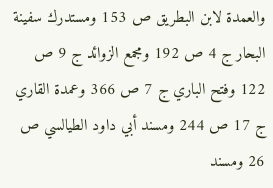والعمدة لابن البطريق ص 153 ومستدرك سفينة البحار ج 4 ص 192 ومجمع الزوائد ج 9 ص 122 وفتح الباري ج 7 ص 366 وعمدة القاري ج 17 ص 244 ومسند أبي داود الطيالسي ص 26 ومسند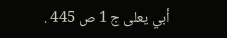أبي يعلى ج 1 ص 445 .